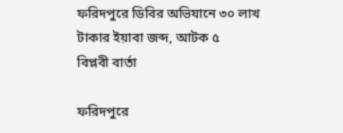ফরিদপুরে ডিবির অভিযানে ৩০ লাখ টাকার ইয়াবা জব্দ, আটক ৫
বিপ্লবী বার্তা

ফরিদপুরে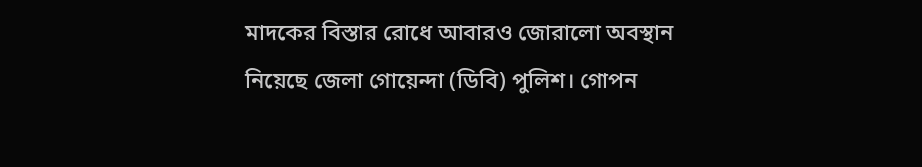মাদকের বিস্তার রোধে আবারও জোরালো অবস্থান নিয়েছে জেলা গোয়েন্দা (ডিবি) পুলিশ। গোপন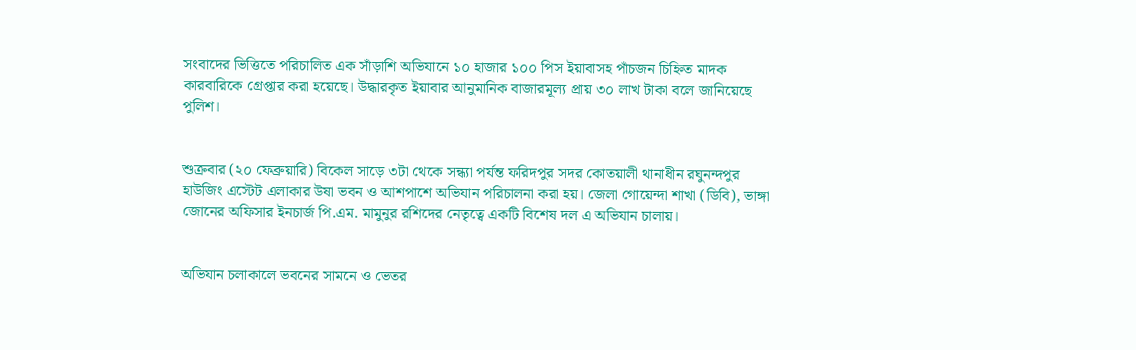সংবাদের ভিত্তিতে পরিচালিত এক সাঁড়াশি অভিযানে ১০ হাজার ১০০ পিস ইয়াবাসহ পাঁচজন চিহ্নিত মাদক কারবারিকে গ্রেপ্তার করা হয়েছে। উদ্ধারকৃত ইয়াবার আনুমানিক বাজারমূল্য প্রায় ৩০ লাখ টাকা বলে জানিয়েছে পুলিশ।


শুক্রবার (২০ ফেব্রুয়ারি) বিকেল সাড়ে ৩টা থেকে সন্ধ্যা পর্যন্ত ফরিদপুর সদর কোতয়ালী থানাধীন রঘুনন্দপুর হাউজিং এস্টেট এলাকার উষা ভবন ও আশপাশে অভিযান পরিচালনা করা হয়। জেলা গোয়েন্দা শাখা (ডিবি), ভাঙ্গা জোনের অফিসার ইনচার্জ পি.এম. মামুনুর রশিদের নেতৃত্বে একটি বিশেষ দল এ অভিযান চালায়।


অভিযান চলাকালে ভবনের সামনে ও ভেতর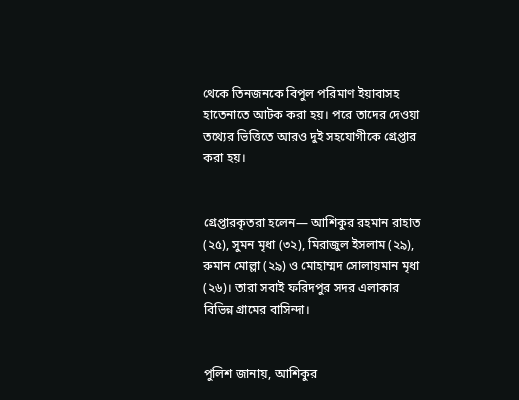থেকে তিনজনকে বিপুল পরিমাণ ইয়াবাসহ হাতেনাতে আটক করা হয়। পরে তাদের দেওয়া তথ্যের ভিত্তিতে আরও দুই সহযোগীকে গ্রেপ্তার করা হয়।


গ্রেপ্তারকৃতরা হলেন— আশিকুর রহমান রাহাত (২৫), সুমন মৃধা (৩২), মিরাজুল ইসলাম (২৯), রুমান মোল্লা (২৯) ও মোহাম্মদ সোলায়মান মৃধা (২৬)। তারা সবাই ফরিদপুর সদর এলাকার বিভিন্ন গ্রামের বাসিন্দা।


পুলিশ জানায়, আশিকুর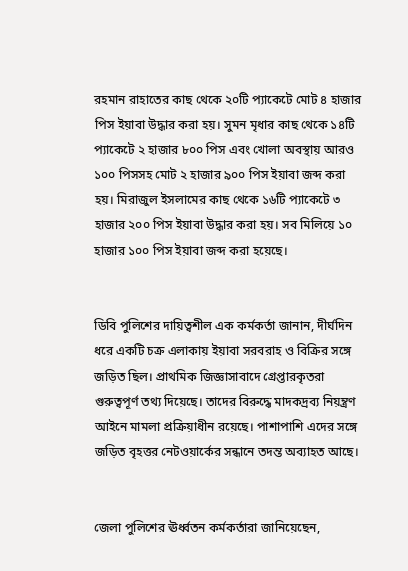রহমান রাহাতের কাছ থেকে ২০টি প্যাকেটে মোট ৪ হাজার পিস ইয়াবা উদ্ধার করা হয়। সুমন মৃধার কাছ থেকে ১৪টি প্যাকেটে ২ হাজার ৮০০ পিস এবং খোলা অবস্থায় আরও ১০০ পিসসহ মোট ২ হাজার ৯০০ পিস ইয়াবা জব্দ করা হয়। মিরাজুল ইসলামের কাছ থেকে ১৬টি প্যাকেটে ৩ হাজার ২০০ পিস ইয়াবা উদ্ধার করা হয়। সব মিলিয়ে ১০ হাজার ১০০ পিস ইয়াবা জব্দ করা হয়েছে।


ডিবি পুলিশের দায়িত্বশীল এক কর্মকর্তা জানান, দীর্ঘদিন ধরে একটি চক্র এলাকায় ইয়াবা সরবরাহ ও বিক্রির সঙ্গে জড়িত ছিল। প্রাথমিক জিজ্ঞাসাবাদে গ্রেপ্তারকৃতরা গুরুত্বপূর্ণ তথ্য দিয়েছে। তাদের বিরুদ্ধে মাদকদ্রব্য নিয়ন্ত্রণ আইনে মামলা প্রক্রিয়াধীন রয়েছে। পাশাপাশি এদের সঙ্গে জড়িত বৃহত্তর নেটওয়ার্কের সন্ধানে তদন্ত অব্যাহত আছে।


জেলা পুলিশের ঊর্ধ্বতন কর্মকর্তারা জানিয়েছেন,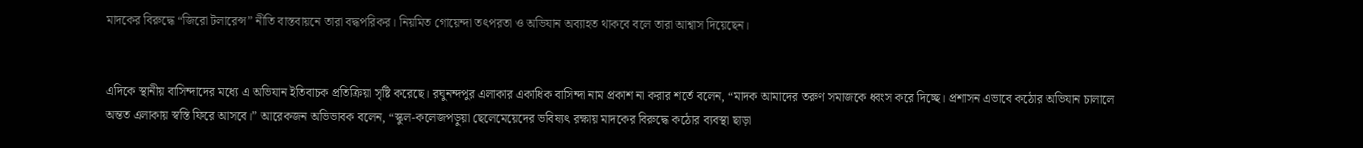মাদকের বিরুদ্ধে “জিরো টলারেন্স” নীতি বাস্তবায়নে তারা বদ্ধপরিকর। নিয়মিত গোয়েন্দা তৎপরতা ও অভিযান অব্যাহত থাকবে বলে তারা আশ্বাস দিয়েছেন।


এদিকে স্থানীয় বাসিন্দাদের মধ্যে এ অভিযান ইতিবাচক প্রতিক্রিয়া সৃষ্টি করেছে। রঘুনন্দপুর এলাকার একাধিক বাসিন্দা নাম প্রকাশ না করার শর্তে বলেন, “মাদক আমাদের তরুণ সমাজকে ধ্বংস করে দিচ্ছে। প্রশাসন এভাবে কঠোর অভিযান চালালে অন্তত এলাকায় স্বস্তি ফিরে আসবে।” আরেকজন অভিভাবক বলেন, “স্কুল-কলেজপড়ুয়া ছেলেমেয়েদের ভবিষ্যৎ রক্ষায় মাদকের বিরুদ্ধে কঠোর ব্যবস্থা ছাড়া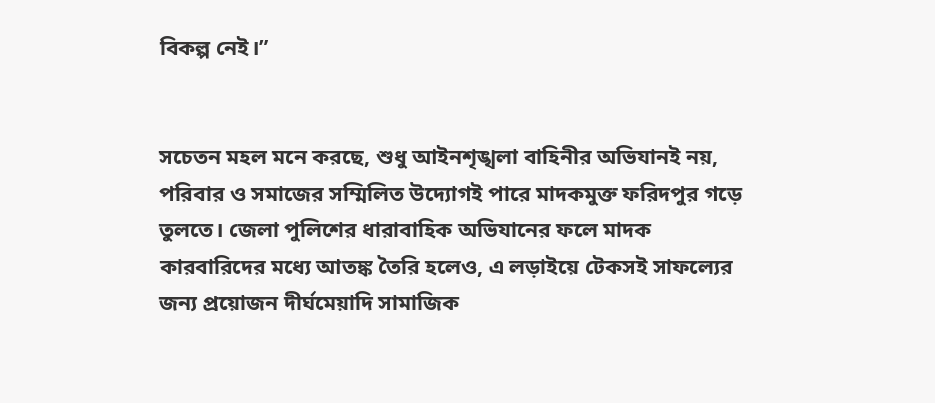বিকল্প নেই।”


সচেতন মহল মনে করছে, শুধু আইনশৃঙ্খলা বাহিনীর অভিযানই নয়, পরিবার ও সমাজের সম্মিলিত উদ্যোগই পারে মাদকমুক্ত ফরিদপুর গড়ে তুলতে। জেলা পুলিশের ধারাবাহিক অভিযানের ফলে মাদক কারবারিদের মধ্যে আতঙ্ক তৈরি হলেও, এ লড়াইয়ে টেকসই সাফল্যের জন্য প্রয়োজন দীর্ঘমেয়াদি সামাজিক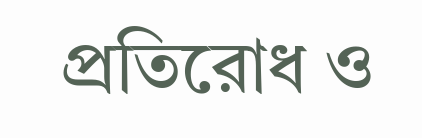প্রতিরোধ ও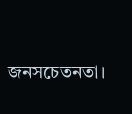জনসচেতনতা।